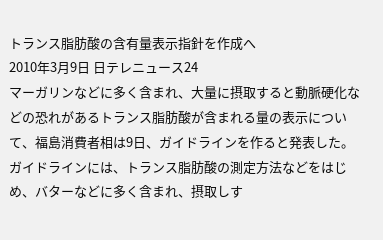トランス脂肪酸の含有量表示指針を作成へ
2010年3月9日 日テレニュース24
マーガリンなどに多く含まれ、大量に摂取すると動脈硬化などの恐れがあるトランス脂肪酸が含まれる量の表示について、福島消費者相は9日、ガイドラインを作ると発表した。
ガイドラインには、トランス脂肪酸の測定方法などをはじめ、バターなどに多く含まれ、摂取しす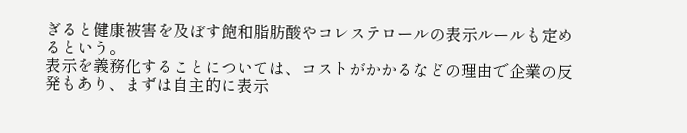ぎると健康被害を及ぼす飽和脂肪酸やコレステロールの表示ルールも定めるという。
表示を義務化することについては、コストがかかるなどの理由で企業の反発もあり、まずは自主的に表示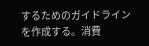するためのガイドラインを作成する。消費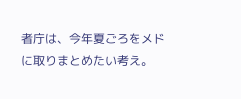者庁は、今年夏ごろをメドに取りまとめたい考え。